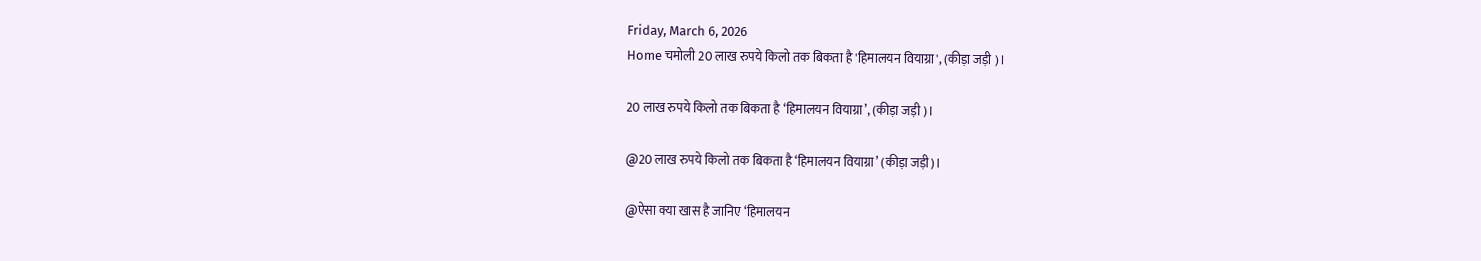Friday, March 6, 2026
Home चमोली 20 लाख रुपये किलो तक बिकता है 'हिमालयन वियाग्रा', (कीड़ा जड़ी )।

20 लाख रुपये किलो तक बिकता है ‘हिमालयन वियाग्रा’, (कीड़ा जड़ी )।

@20 लाख रुपये किलो तक बिकता है ‘हिमालयन वियाग्रा’ (कीड़ा जड़ी)।

@ऐसा क्या खास है जानिए ‘हिमालयन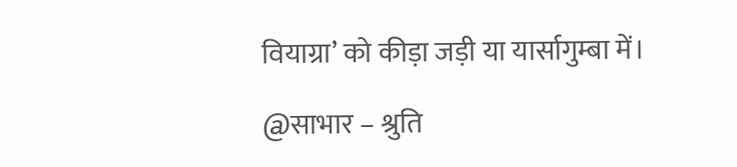वियाग्रा’ को कीड़ा जड़ी या यार्सागुम्बा में।

@साभार – श्रुति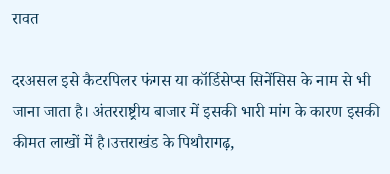रावत

दरअसल इसे कैटरपिलर फंगस या कॉर्डिसेप्स सिनेंसिस के नाम से भी जाना जाता है। अंतरराष्ट्रीय बाजार में इसकी भारी मांग के कारण इसकी कीमत लाखों में है।उत्तराखंड के पिथौरागढ़,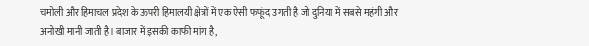चमोली और हिमाचल प्रदेश के ऊपरी हिमालयी क्षेत्रों में एक ऐसी फफूंद उगती है जो दुनिया में सबसे महंगी और अनोखी मानी जाती है। बाजार में इसकी काफी मांग है,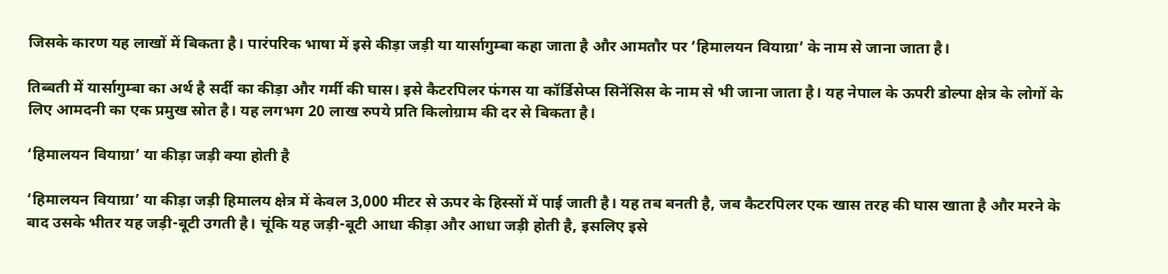जिसके कारण यह लाखों में बिकता है। पारंपरिक भाषा में इसे कीड़ा जड़ी या यार्सागुम्बा कहा जाता है और आमतौर पर ‘हिमालयन वियाग्रा’ के नाम से जाना जाता है।

तिब्बती में यार्सागुम्बा का अर्थ है सर्दी का कीड़ा और गर्मी की घास। इसे कैटरपिलर फंगस या कॉर्डिसेप्स सिनेंसिस के नाम से भी जाना जाता है। यह नेपाल के ऊपरी डोल्पा क्षेत्र के लोगों के लिए आमदनी का एक प्रमुख स्रोत है। यह लगभग 20 लाख रुपये प्रति किलोग्राम की दर से बिकता है।

‘हिमालयन वियाग्रा’ या कीड़ा जड़ी क्या होती है

‘हिमालयन वियाग्रा’ या कीड़ा जड़ी हिमालय क्षेत्र में केवल 3,000 मीटर से ऊपर के हिस्सों में पाई जाती है। यह तब बनती है, जब कैटरपिलर एक खास तरह की घास खाता है और मरने के बाद उसके भीतर यह जड़ी-बूटी उगती है। चूंकि यह जड़ी-बूटी आधा कीड़ा और आधा जड़ी होती है, इसलिए इसे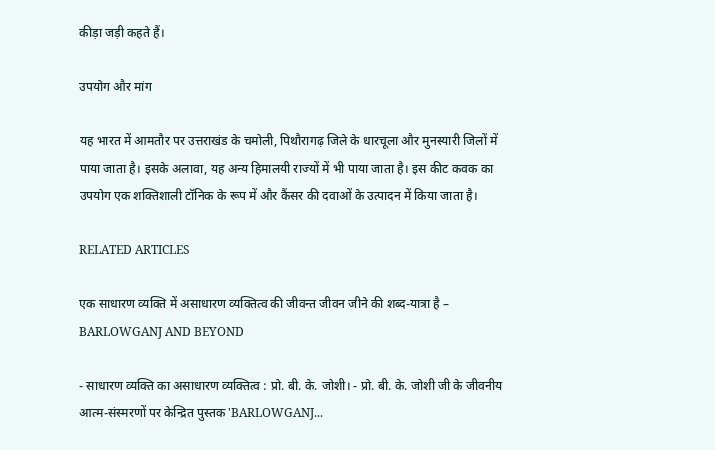कीड़ा जड़ी कहते हैं।

उपयोग और मांग

यह भारत में आमतौर पर उत्तराखंड के चमोली, पिथौरागढ़ जिले के धारचूला और मुनस्यारी जिलों में पाया जाता है। इसके अलावा, यह अन्य हिमालयी राज्यों में भी पाया जाता है। इस कीट कवक का उपयोग एक शक्तिशाली टॉनिक के रूप में और कैंसर की दवाओं के उत्पादन में किया जाता है।

RELATED ARTICLES

एक साधारण व्यक्ति में असाधारण व्यक्तित्व की जीवन्त जीवन जीने की शब्द-यात्रा है – BARLOWGANJ AND BEYOND

- साधारण व्यक्ति का असाधारण व्यक्तित्व : प्रो. बी. के. जोशी। - प्रो. बी. के. जोशी जी के जीवनीय आत्म-संस्मरणों पर केन्द्रित पुस्तक 'BARLOWGANJ...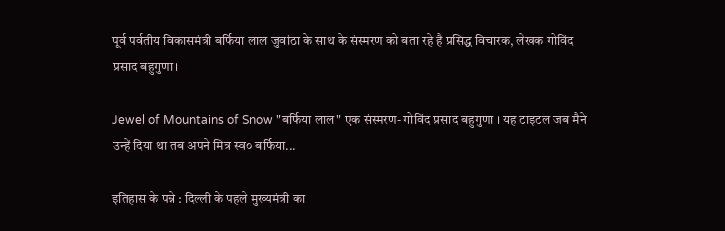पूर्व पर्वतीय विकासमंत्री बर्फिया लाल जुवांठा के साथ के संस्मरण को बता रहे है प्रसिद्ध विचारक, लेखक गोविंद प्रसाद बहुगुणा।

Jewel of Mountains of Snow "बर्फिया लाल" एक संस्मरण- गोविंद प्रसाद बहुगुणा । यह टाइटल जब मैने उन्हें दिया था तब अपने मित्र स्व० बर्फिया...

इतिहास के पन्ने : दिल्ली के पहले मुख्यमंत्री का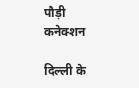पौड़ी कनेक्शन

दिल्ली के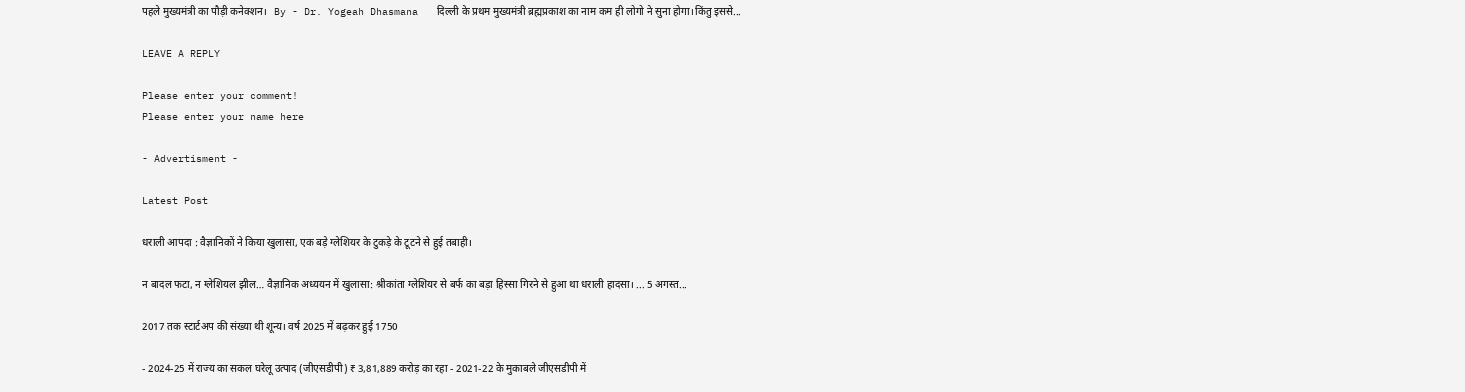पहले मुख्यमंत्री का पौड़ी कनेक्शन।   By - Dr. Yogeah Dhasmana   दिल्ली के प्रथम मुख्यमंत्री ब्रह्मप्रकाश का नाम कम ही लोगो ने सुना होगा।किंतु इससे...

LEAVE A REPLY

Please enter your comment!
Please enter your name here

- Advertisment -

Latest Post

धराली आपदा : वैज्ञानिकों ने किया खुलासा, एक बड़े ग्लेशियर के टुकड़े के टूटने से हुई तबाही।

न बादल फटा, न ग्लेशियल झील… वैज्ञानिक अध्ययन में खुलासा: श्रीकांता ग्लेशियर से बर्फ का बड़ा हिस्सा गिरने से हुआ था धराली हादसा। ... 5 अगस्त...

2017 तक स्टार्टअप की संख्या थी शून्य। वर्ष 2025 में बढ़कर हुई 1750

- 2024-25 में राज्य का सकल घरेलू उत्पाद (जीएसडीपी) ₹ 3,81,889 करोड़ का रहा - 2021-22 के मुकाबले जीएसडीपी में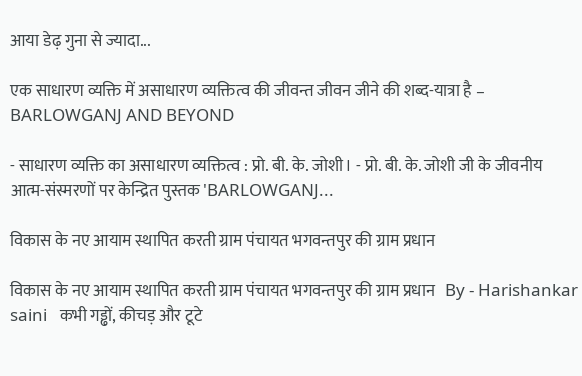आया डेढ़ गुना से ज्यादा...

एक साधारण व्यक्ति में असाधारण व्यक्तित्व की जीवन्त जीवन जीने की शब्द-यात्रा है – BARLOWGANJ AND BEYOND

- साधारण व्यक्ति का असाधारण व्यक्तित्व : प्रो. बी. के. जोशी। - प्रो. बी. के. जोशी जी के जीवनीय आत्म-संस्मरणों पर केन्द्रित पुस्तक 'BARLOWGANJ...

विकास के नए आयाम स्थापित करती ग्राम पंचायत भगवन्तपुर की ग्राम प्रधान

विकास के नए आयाम स्थापित करती ग्राम पंचायत भगवन्तपुर की ग्राम प्रधान   By - Harishankar saini   कभी गड्ढों, कीचड़ और टूटे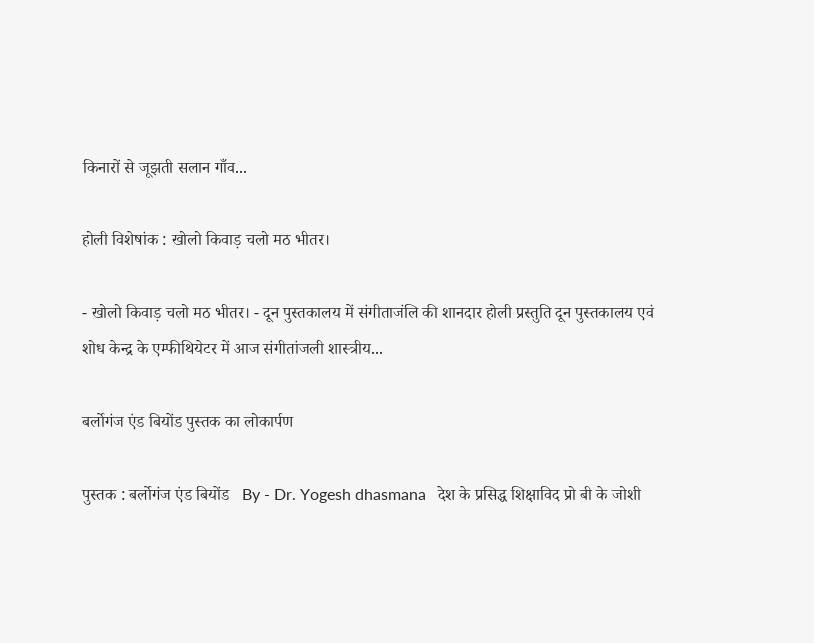किनारों से जूझती सलान गाँव...

होली विशेषांक : खोलो किवाड़ चलो मठ भीतर।

- खोलो किवाड़ चलो मठ भीतर। - दून पुस्तकालय में संगीताजंलि की शानदार होली प्रस्तुति दून पुस्तकालय एवं शोध केन्द्र के एम्फीथियेटर में आज संगीतांजली शास्त्रीय...

बर्लोगंज एंड बियोंड पुस्तक का लोकार्पण

पुस्तक : बर्लोगंज एंड बियोंड   By - Dr. Yogesh dhasmana   देश के प्रसिद्ध शिक्षाविद प्रो बी के जोशी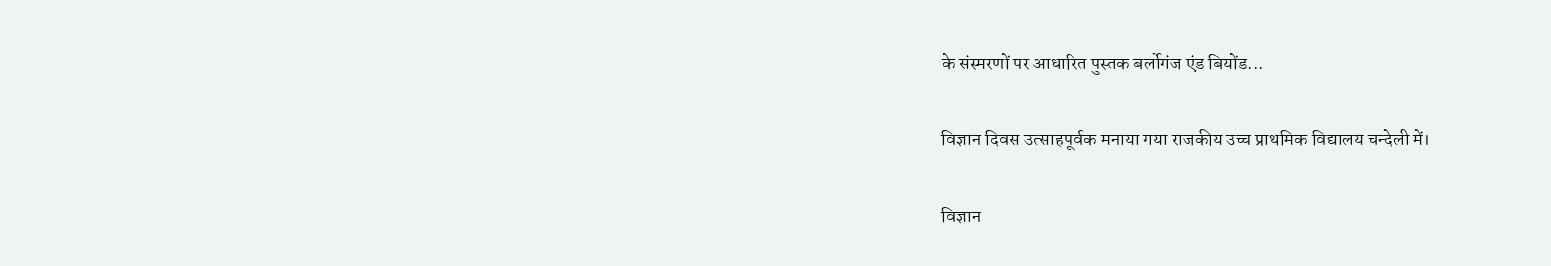के संस्मरणों पर आधारित पुस्तक बर्लोगंज एंड बियोंड...

विज्ञान दिवस उत्साहपूर्वक मनाया गया राजकीय उच्च प्राथमिक विद्यालय चन्देली में।

विज्ञान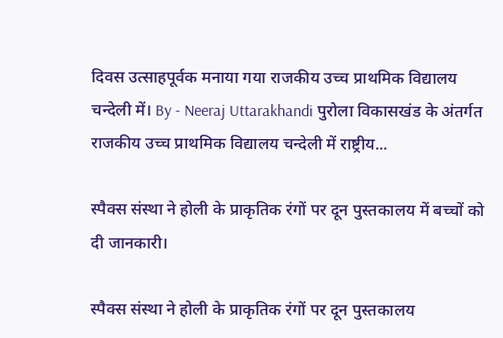दिवस उत्साहपूर्वक मनाया गया राजकीय उच्च प्राथमिक विद्यालय चन्देली में। By - Neeraj Uttarakhandi पुरोला विकासखंड के अंतर्गत राजकीय उच्च प्राथमिक विद्यालय चन्देली में राष्ट्रीय...

स्पैक्स संस्था ने होली के प्राकृतिक रंगों पर दून पुस्तकालय में बच्चों को दी जानकारी।

स्पैक्स संस्था ने होली के प्राकृतिक रंगों पर दून पुस्तकालय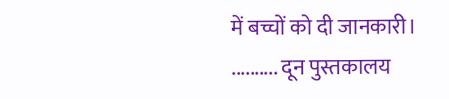में बच्चों को दी जानकारी। .......... दून पुस्तकालय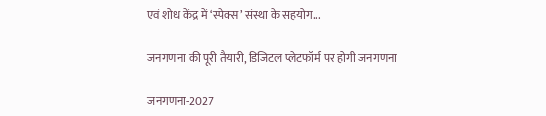एवं शोध केंद्र में ‘स्पेक्स’ संस्था के सहयोग...

जनगणना की पूरी तैयारी, डिजिटल प्लेटफॉर्म पर होगी जनगणना

जनगणना-2027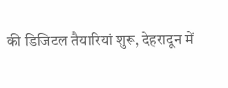की डिजिटल तैयारियां शुरू, देहरादून में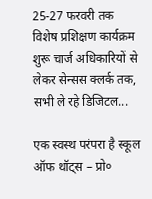25-27 फरवरी तक विशेष प्रशिक्षण कार्यक्रम शुरू चार्ज अधिकारियों से लेकर सेन्सस क्लर्क तक, सभी ले रहे डिजिटल...

एक स्वस्थ परंपरा है स्कूल ऑफ थॉट्स – प्रो०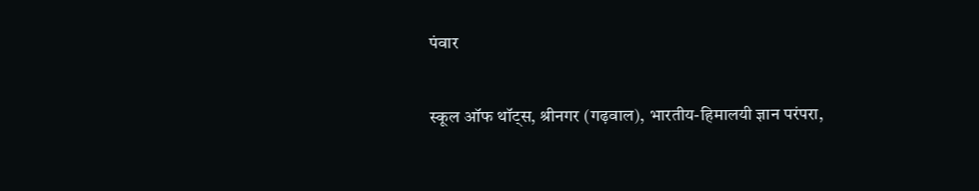पंवार

स्कूल ऑफ थॉट्स, श्रीनगर (गढ़वाल), भारतीय-हिमालयी ज्ञान परंपरा,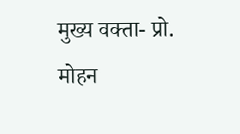मुख्य वक्ता- प्रो. मोहन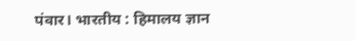पंवार। भारतीय : हिमालय ज्ञान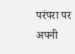परंपरा पर अपनी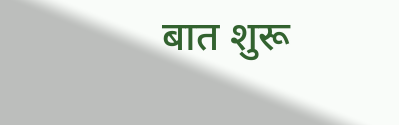बात शुरू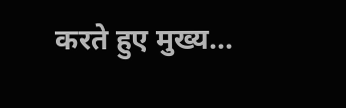करते हुए मुख्य...